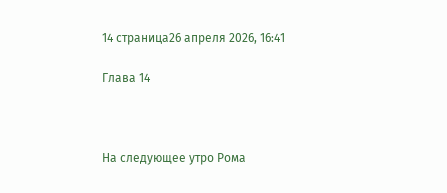14 страница26 апреля 2026, 16:41

Глава 14



На следующее утро Рома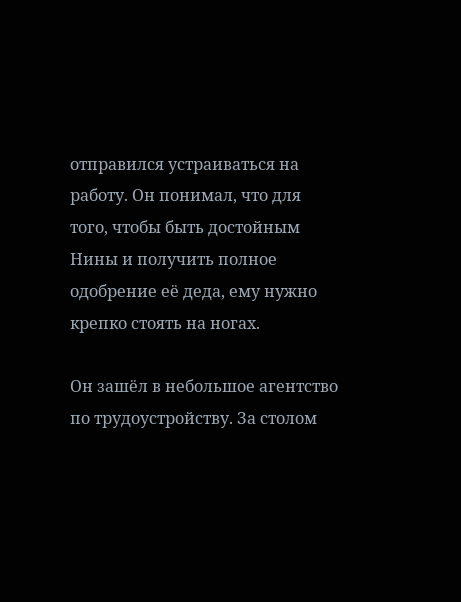отправился устраиваться на работу. Он понимал, что для того, чтобы быть достойным Нины и получить полное одобрение её деда, ему нужно крепко стоять на ногах.

Он зашёл в небольшое агентство по трудоустройству. За столом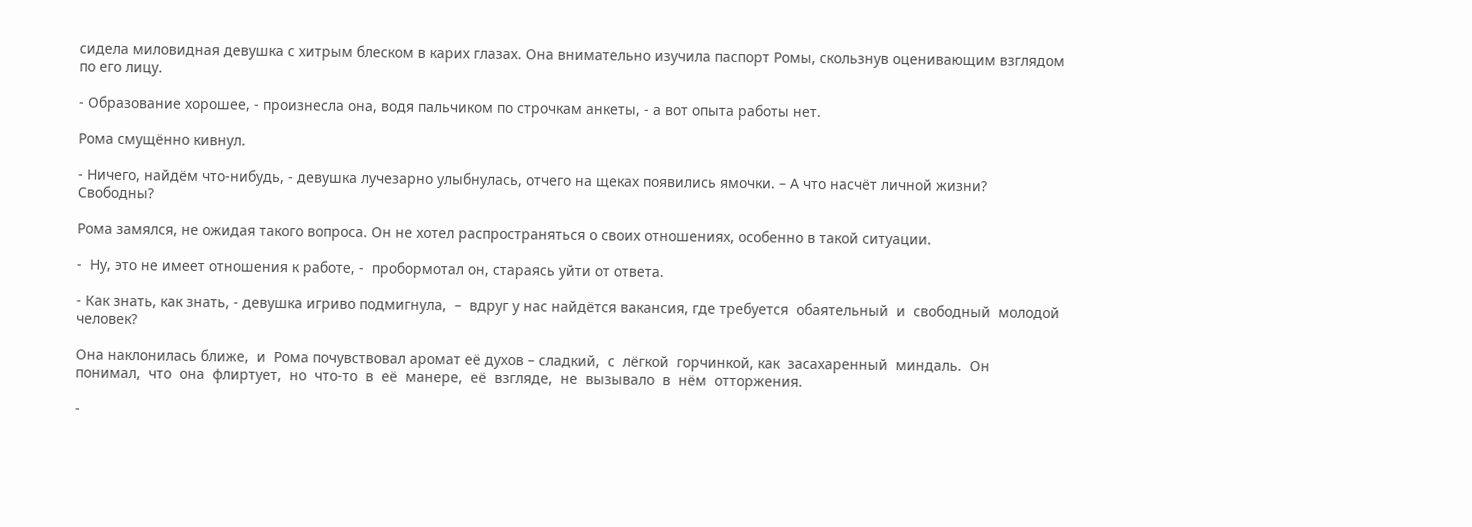сидела миловидная девушка с хитрым блеском в карих глазах. Она внимательно изучила паспорт Ромы, скользнув оценивающим взглядом по его лицу.

- Образование хорошее, - произнесла она, водя пальчиком по строчкам анкеты, - а вот опыта работы нет.

Рома смущённо кивнул.

- Ничего, найдём что-нибудь, - девушка лучезарно улыбнулась, отчего на щеках появились ямочки. – А что насчёт личной жизни? Свободны?

Рома замялся, не ожидая такого вопроса. Он не хотел распространяться о своих отношениях, особенно в такой ситуации.

-  Ну, это не имеет отношения к работе, -  пробормотал он, стараясь уйти от ответа.

- Как знать, как знать, - девушка игриво подмигнула,  –  вдруг у нас найдётся вакансия, где требуется  обаятельный  и  свободный  молодой  человек?

Она наклонилась ближе,  и  Рома почувствовал аромат её духов – сладкий,  с  лёгкой  горчинкой, как  засахаренный  миндаль.  Он  понимал,  что  она  флиртует,  но  что-то  в  её  манере,  её  взгляде,  не  вызывало  в  нём  отторжения.

-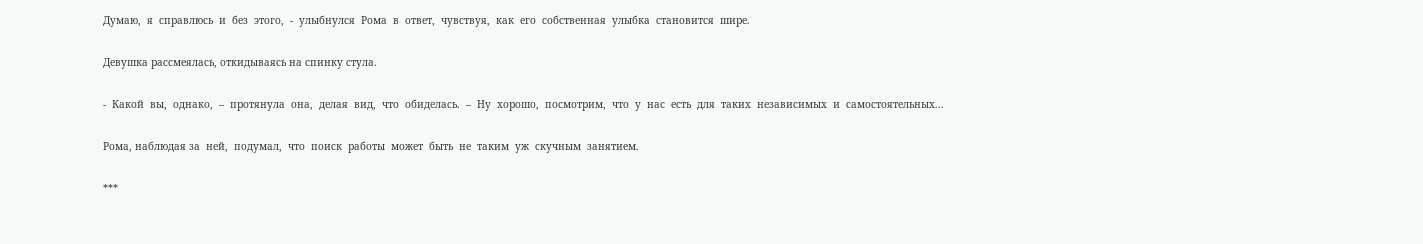Думаю,  я  справлюсь  и  без  этого,  -  улыбнулся  Рома  в  ответ,  чувствуя,  как  его  собственная  улыбка  становится  шире.

Девушка рассмеялась, откидываясь на спинку стула.

-  Какой  вы,  однако,  –  протянула  она,  делая  вид,  что  обиделась.  –  Ну  хорошо,  посмотрим,  что  у  нас  есть  для  таких  независимых  и  самостоятельных...

Рома, наблюдая за  ней,  подумал,  что  поиск  работы  может  быть  не  таким  уж  скучным  занятием.

***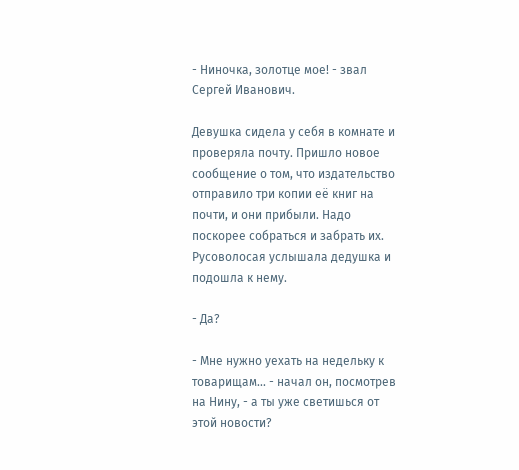- Ниночка, золотце мое! - звал Сергей Иванович.

Девушка сидела у себя в комнате и проверяла почту. Пришло новое сообщение о том, что издательство отправило три копии её книг на почти, и они прибыли. Надо поскорее собраться и забрать их. Русоволосая услышала дедушка и подошла к нему.

- Да?

- Мне нужно уехать на недельку к товарищам... - начал он, посмотрев на Нину, - а ты уже светишься от этой новости?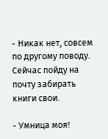- Никак нет, совсем по другому поводу. Сейчас пойду на почту забирать книги свои.

- Умница моя!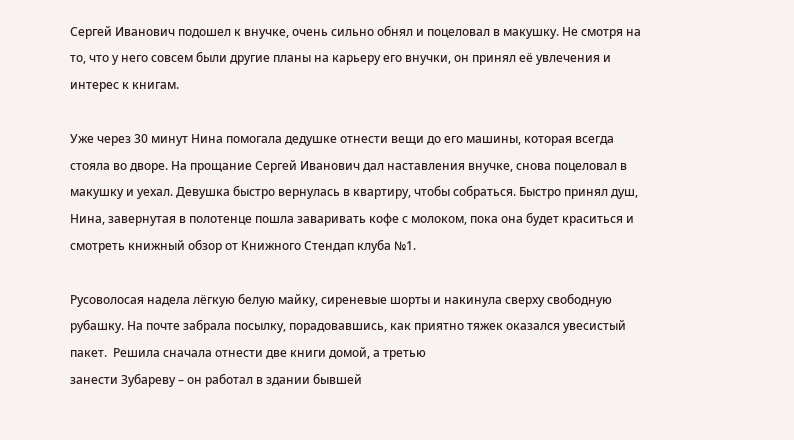Сергей Иванович подошел к внучке, очень сильно обнял и поцеловал в макушку. Не смотря на то, что у него совсем были другие планы на карьеру его внучки, он принял её увлечения и интерес к книгам.

Уже через 30 минут Нина помогала дедушке отнести вещи до его машины, которая всегда стояла во дворе. На прощание Сергей Иванович дал наставления внучке, снова поцеловал в макушку и уехал. Девушка быстро вернулась в квартиру, чтобы собраться. Быстро принял душ, Нина, завернутая в полотенце пошла заваривать кофе с молоком, пока она будет краситься и смотреть книжный обзор от Книжного Стендап клуба №1.

Русоволосая надела лёгкую белую майку, сиреневые шорты и накинула сверху свободную рубашку. На почте забрала посылку, порадовавшись, как приятно тяжек оказался увесистый пакет.  Решила сначала отнести две книги домой, а третью
занести Зубареву – он работал в здании бывшей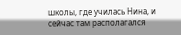школы, где училась Нина, и сейчас там располагался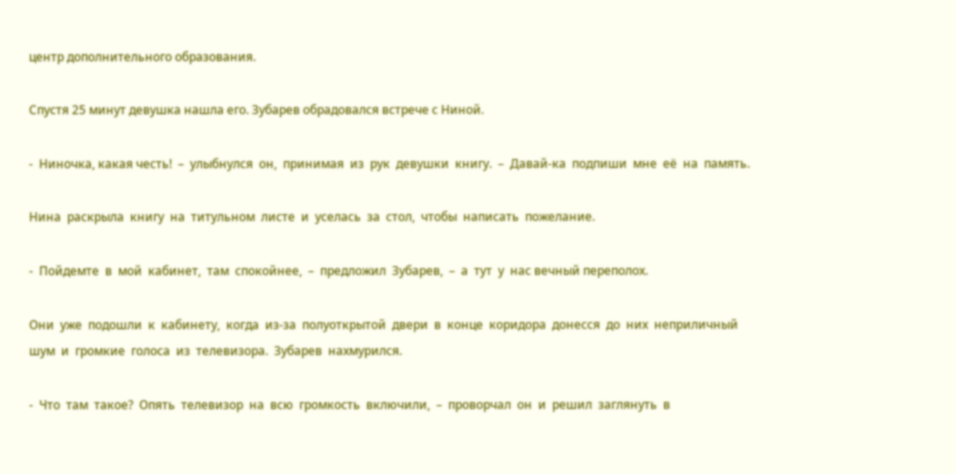центр дополнительного образования.

Спустя 25 минут девушка нашла его. Зубарев обрадовался встрече с Ниной.

-  Ниночка, какая честь!  –  улыбнулся  он,  принимая  из  рук  девушки  книгу.  –  Давай-ка  подпиши  мне  её  на  память.

Нина  раскрыла  книгу  на  титульном  листе  и  уселась  за  стол,  чтобы  написать  пожелание.

-  Пойдемте  в  мой  кабинет,  там  спокойнее,  –  предложил  Зубарев,  –  а  тут  у  нас вечный переполох.

Они  уже  подошли  к  кабинету,  когда  из-за  полуоткрытой  двери  в  конце  коридора  донесся  до  них  неприличный  шум  и  громкие  голоса  из  телевизора.  Зубарев  нахмурился.

-  Что  там  такое?  Опять  телевизор  на  всю  громкость  включили,  –  проворчал  он  и  решил  заглянуть  в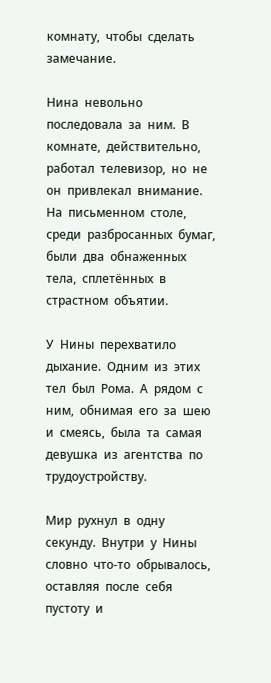комнату,  чтобы  сделать  замечание.

Нина  невольно  последовала  за  ним.  В  комнате,  действительно,  работал  телевизор,  но  не  он  привлекал  внимание.  На  письменном  столе,  среди  разбросанных  бумаг,  были  два  обнаженных  тела,  сплетённых  в  страстном  объятии.

У  Нины  перехватило  дыхание.  Одним  из  этих  тел  был  Рома.  А  рядом  с  ним,  обнимая  его  за  шею  и  смеясь,  была  та  самая  девушка  из  агентства  по  трудоустройству.

Мир  рухнул  в  одну  секунду.  Внутри  у  Нины  словно  что-то  обрывалось,  оставляя  после  себя  пустоту  и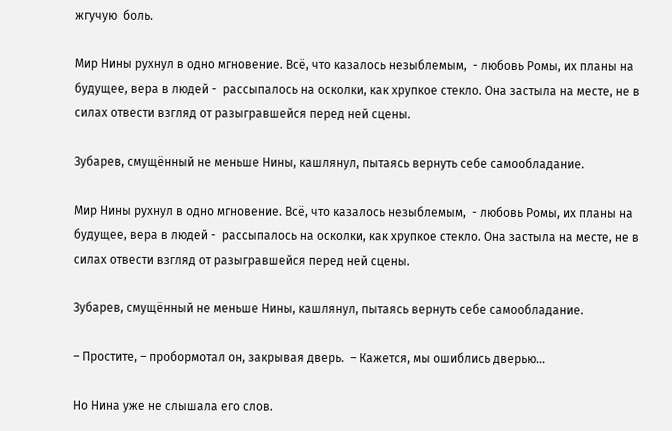жгучую  боль.

Мир Нины рухнул в одно мгновение. Всё, что казалось незыблемым,  - любовь Ромы, их планы на будущее, вера в людей -  рассыпалось на осколки, как хрупкое стекло. Она застыла на месте, не в силах отвести взгляд от разыгравшейся перед ней сцены.

Зубарев, смущённый не меньше Нины, кашлянул, пытаясь вернуть себе самообладание.

Мир Нины рухнул в одно мгновение. Всё, что казалось незыблемым,  - любовь Ромы, их планы на будущее, вера в людей -  рассыпалось на осколки, как хрупкое стекло. Она застыла на месте, не в силах отвести взгляд от разыгравшейся перед ней сцены.

Зубарев, смущённый не меньше Нины, кашлянул, пытаясь вернуть себе самообладание.

– Простите, – пробормотал он, закрывая дверь.  – Кажется, мы ошиблись дверью...

Но Нина уже не слышала его слов.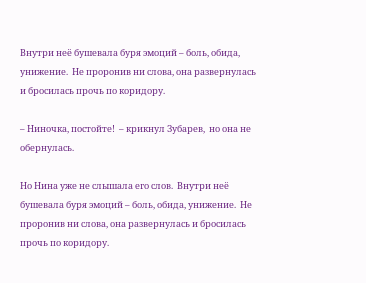Внутри неё бушевала буря эмоций – боль, обида, унижение.  Не проронив ни слова, она развернулась и бросилась прочь по коридору.

– Ниночка, постойте!  – крикнул Зубарев,  но она не обернулась.

Но Нина уже не слышала его слов.  Внутри неё бушевала буря эмоций – боль, обида, унижение.  Не проронив ни слова, она развернулась и бросилась прочь по коридору.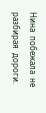Нина  побежала  не  разбирая  дороги.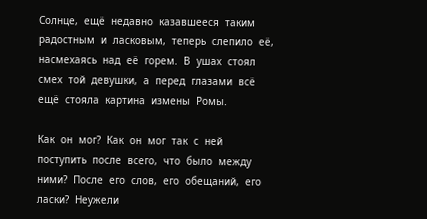Солнце,  ещё  недавно  казавшееся  таким  радостным  и  ласковым,  теперь  слепило  её,  насмехаясь  над  её  горем.  В  ушах  стоял  смех  той  девушки,  а  перед  глазами  всё  ещё  стояла  картина  измены  Ромы.

Как  он  мог?  Как  он  мог  так  с  ней  поступить  после  всего,  что  было  между  ними?  После  его  слов,  его  обещаний,  его  ласки?  Неужели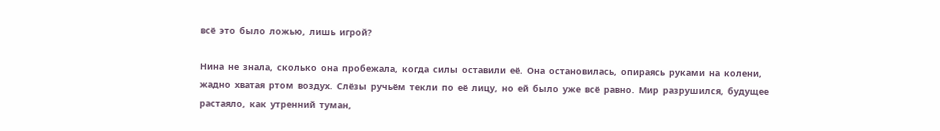всё  это  было  ложью,  лишь  игрой?

Нина  не  знала,  сколько  она  пробежала,  когда  силы  оставили  её.  Она  остановилась,  опираясь  руками  на  колени,  жадно  хватая  ртом  воздух.  Слёзы  ручьём  текли  по  её  лицу,  но  ей  было  уже  всё  равно.  Мир  разрушился,  будущее  растаяло,  как  утренний  туман,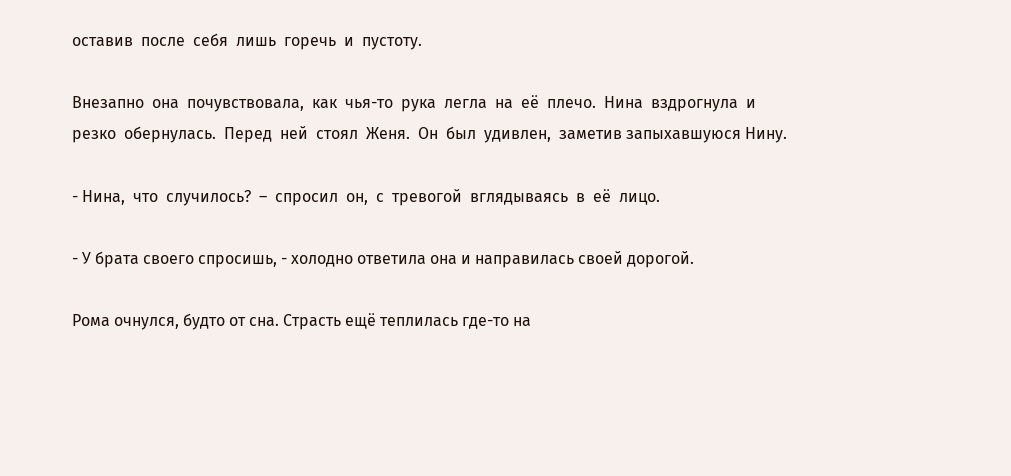оставив  после  себя  лишь  горечь  и  пустоту.

Внезапно  она  почувствовала,  как  чья-то  рука  легла  на  её  плечо.  Нина  вздрогнула  и  резко  обернулась.  Перед  ней  стоял  Женя.  Он  был  удивлен,  заметив запыхавшуюся Нину.

- Нина,  что  случилось?  –  спросил  он,  с  тревогой  вглядываясь  в  её  лицо.

- У брата своего спросишь, - холодно ответила она и направилась своей дорогой.

Рома очнулся, будто от сна. Страсть ещё теплилась где-то на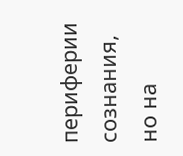периферии сознания, но на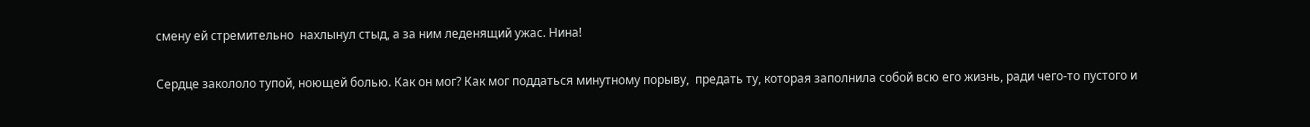смену ей стремительно  нахлынул стыд, а за ним леденящий ужас. Нина!

Сердце закололо тупой, ноющей болью. Как он мог? Как мог поддаться минутному порыву,  предать ту, которая заполнила собой всю его жизнь, ради чего-то пустого и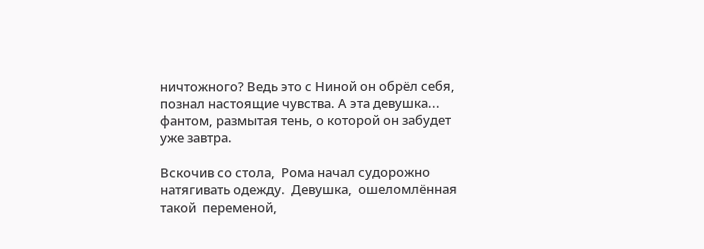ничтожного? Ведь это с Ниной он обрёл себя, познал настоящие чувства. А эта девушка... фантом, размытая тень, о которой он забудет уже завтра.

Вскочив со стола,  Рома начал судорожно натягивать одежду.  Девушка,  ошеломлённая  такой  переменой,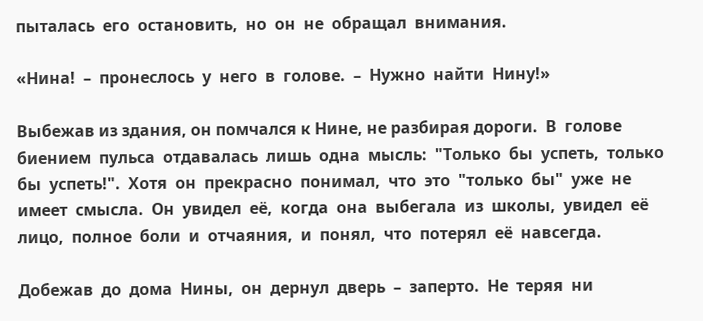пыталась  его  остановить,  но  он  не  обращал  внимания.

«Нина!  –  пронеслось  у  него  в  голове.  –  Нужно  найти  Нину!»

Выбежав из здания, он помчался к Нине, не разбирая дороги.  В  голове  биением  пульса  отдавалась  лишь  одна  мысль:  "Только  бы  успеть,  только  бы  успеть!".  Хотя  он  прекрасно  понимал,  что  это  "только  бы"  уже  не  имеет  смысла.  Он  увидел  её,  когда  она  выбегала  из  школы,  увидел  её  лицо,  полное  боли  и  отчаяния,  и  понял,  что  потерял  её  навсегда.

Добежав  до  дома  Нины,  он  дернул  дверь  –  заперто.  Не  теряя  ни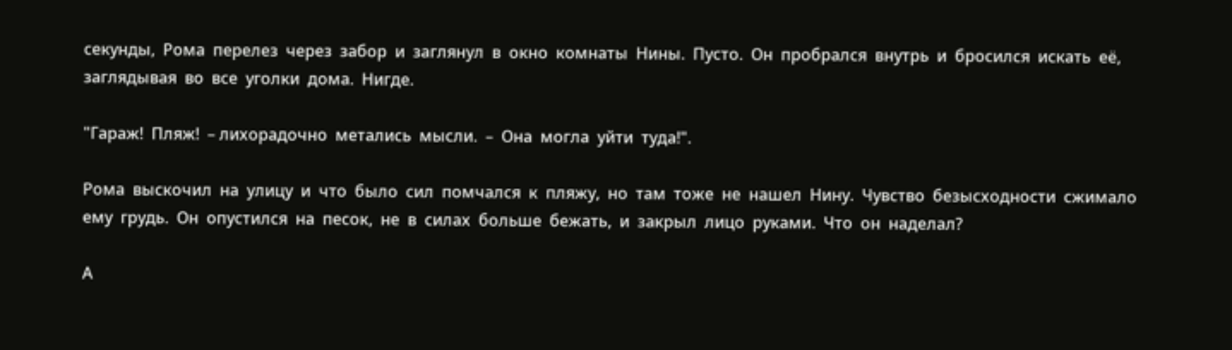секунды,  Рома  перелез  через  забор  и  заглянул  в  окно  комнаты  Нины.  Пусто.  Он  пробрался  внутрь  и  бросился  искать  её,  заглядывая  во  все  уголки  дома.  Нигде.

"Гараж!  Пляж!  – лихорадочно  метались  мысли.  –  Она  могла  уйти  туда!".

Рома  выскочил  на  улицу  и  что  было  сил  помчался  к  пляжу,  но  там  тоже  не  нашел  Нину.  Чувство  безысходности  сжимало  ему  грудь.  Он  опустился  на  песок,  не  в  силах  больше  бежать,  и  закрыл  лицо  руками.  Что  он  наделал?

А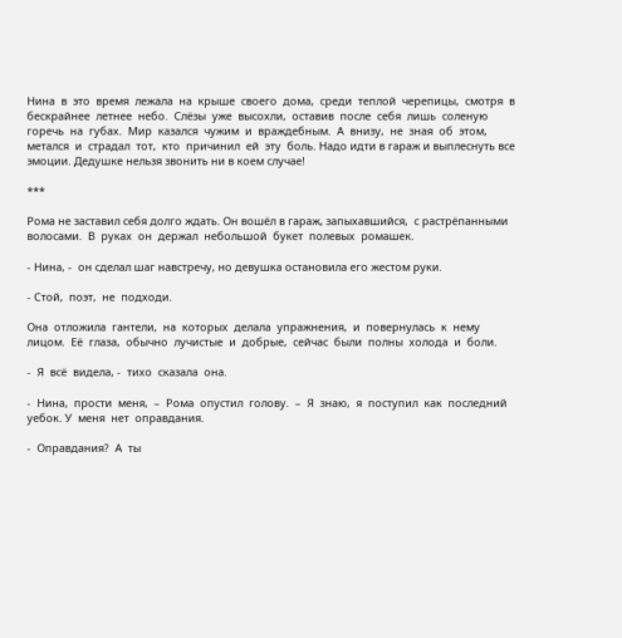Нина  в  это  время  лежала  на  крыше  своего  дома,  среди  теплой  черепицы,  смотря  в  бескрайнее  летнее  небо.  Слёзы  уже  высохли,  оставив  после  себя  лишь  соленую  горечь  на  губах.  Мир  казался  чужим  и  враждебным.  А  внизу,  не  зная  об  этом,  метался  и  страдал  тот,  кто  причинил  ей  эту  боль. Надо идти в гараж и выплеснуть все эмоции. Дедушке нельзя звонить ни в коем случае!

***

Рома не заставил себя долго ждать. Он вошёл в гараж, запыхавшийся,  с растрёпанными волосами.  В  руках  он  держал  небольшой  букет  полевых  ромашек.

- Нина, -  он сделал шаг навстречу, но девушка остановила его жестом руки.

- Стой,  поэт,  не  подходи.

Она  отложила  гантели,  на  которых  делала  упражнения,  и  повернулась  к  нему  лицом.  Её  глаза,  обычно  лучистые  и  добрые,  сейчас  были  полны  холода  и  боли.

-  Я  всё  видела, -  тихо  сказала  она.

-  Нина,  прости  меня,  –  Рома  опустил  голову.  –  Я  знаю,  я  поступил  как  последний уебок. У  меня  нет  оправдания.

-  Оправдания?  А  ты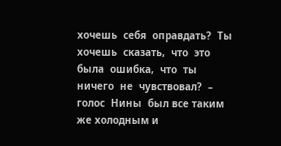хочешь  себя  оправдать?  Ты  хочешь  сказать,  что  это  была  ошибка,  что  ты  ничего  не  чувствовал?  –  голос  Нины  был все таким же холодным и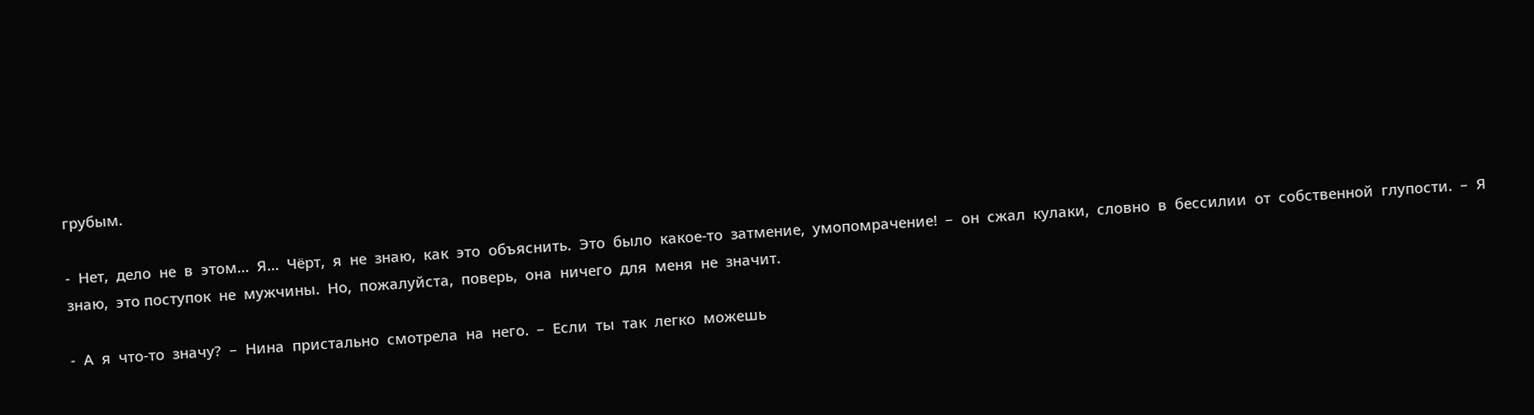грубым.

-  Нет,  дело  не  в  этом...  Я...  Чёрт,  я  не  знаю,  как  это  объяснить.  Это  было  какое-то  затмение,  умопомрачение!  –  он  сжал  кулаки,  словно  в  бессилии  от  собственной  глупости.  –  Я  знаю,  это поступок  не  мужчины.  Но,  пожалуйста,  поверь,  она  ничего  для  меня  не  значит.

-  А  я  что-то  значу?  –  Нина  пристально  смотрела  на  него.  –  Если  ты  так  легко  можешь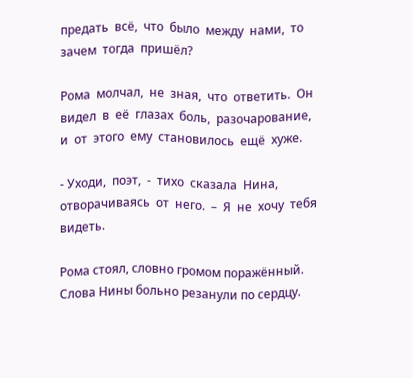предать  всё,  что  было  между  нами,  то  зачем  тогда  пришёл?

Рома  молчал,  не  зная,  что  ответить.  Он  видел  в  её  глазах  боль,  разочарование,  и  от  этого  ему  становилось  ещё  хуже.

- Уходи,  поэт,  -  тихо  сказала  Нина,  отворачиваясь  от  него.  –  Я  не  хочу  тебя  видеть.

Рома стоял, словно громом поражённый. Слова Нины больно резанули по сердцу.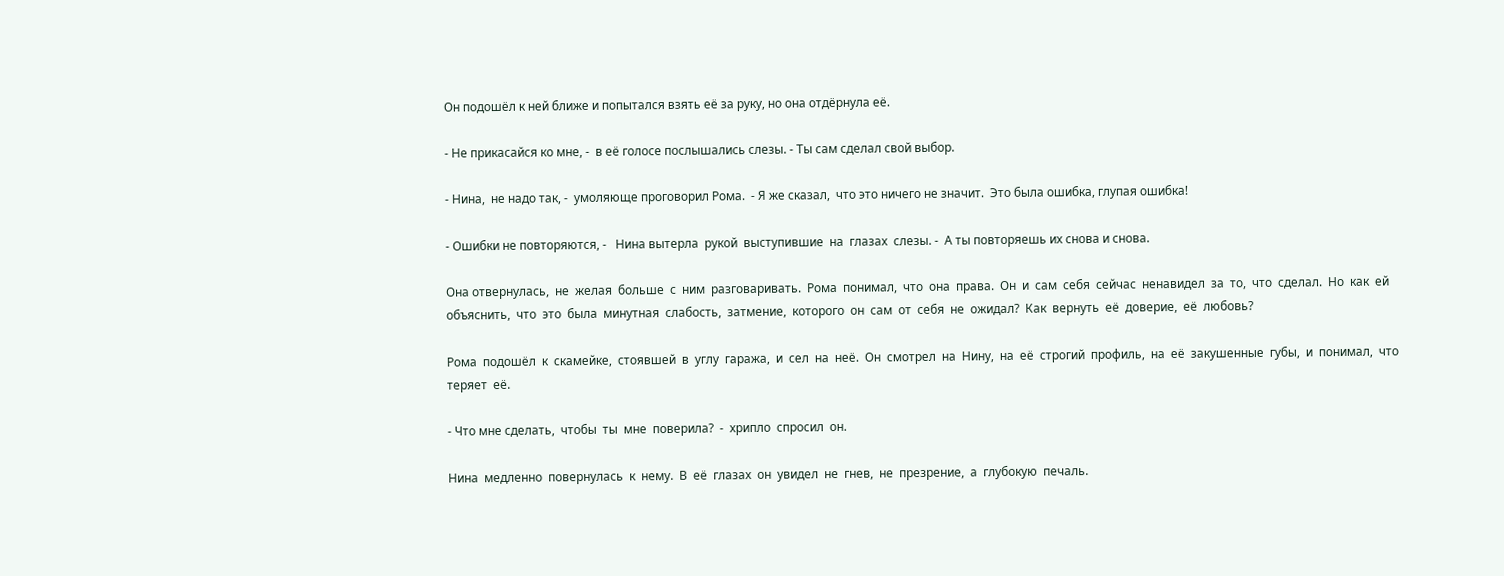Он подошёл к ней ближе и попытался взять её за руку, но она отдёрнула её.

- Не прикасайся ко мне, -  в её голосе послышались слезы. - Ты сам сделал свой выбор.

- Нина,  не надо так, -  умоляюще проговорил Рома.  - Я же сказал,  что это ничего не значит.  Это была ошибка, глупая ошибка!

- Ошибки не повторяются, -   Нина вытерла  рукой  выступившие  на  глазах  слезы. -  А ты повторяешь их снова и снова.

Она отвернулась,  не  желая  больше  с  ним  разговаривать.  Рома  понимал,  что  она  права.  Он  и  сам  себя  сейчас  ненавидел  за  то,  что  сделал.  Но  как  ей  объяснить,  что  это  была  минутная  слабость,  затмение,  которого  он  сам  от  себя  не  ожидал?  Как  вернуть  её  доверие,  её  любовь?

Рома  подошёл  к  скамейке,  стоявшей  в  углу  гаража,  и  сел  на  неё.  Он  смотрел  на  Нину,  на  её  строгий  профиль,  на  её  закушенные  губы,  и  понимал,  что  теряет  её.

- Что мне сделать,  чтобы  ты  мне  поверила?  -  хрипло  спросил  он.

Нина  медленно  повернулась  к  нему.  В  её  глазах  он  увидел  не  гнев,  не  презрение,  а  глубокую  печаль.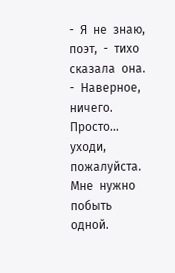-  Я  не  знаю,  поэт,  -  тихо  сказала  она.  -  Наверное,  ничего.  Просто...  уходи,  пожалуйста.  Мне  нужно  побыть  одной.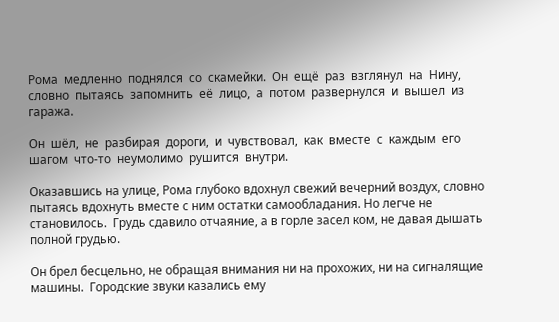Рома  медленно  поднялся  со  скамейки.  Он  ещё  раз  взглянул  на  Нину,  словно  пытаясь  запомнить  её  лицо,  а  потом  развернулся  и  вышел  из  гаража.

Он  шёл,  не  разбирая  дороги,  и  чувствовал,  как  вместе  с  каждым  его  шагом  что-то  неумолимо  рушится  внутри.

Оказавшись на улице, Рома глубоко вдохнул свежий вечерний воздух, словно пытаясь вдохнуть вместе с ним остатки самообладания. Но легче не становилось.  Грудь сдавило отчаяние, а в горле засел ком, не давая дышать полной грудью.

Он брел бесцельно, не обращая внимания ни на прохожих, ни на сигналящие машины.  Городские звуки казались ему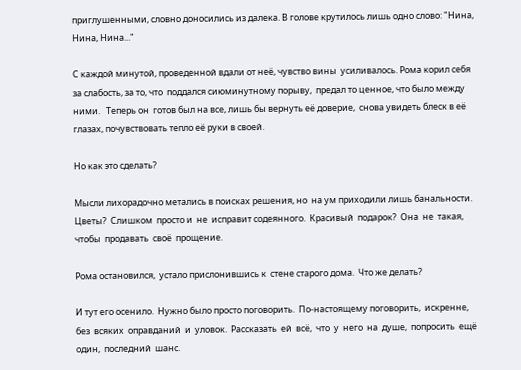приглушенными, словно доносились из далека. В голове крутилось лишь одно слово: "Нина, Нина, Нина..."

С каждой минутой, проведенной вдали от неё, чувство вины  усиливалось. Рома корил себя за слабость, за то, что  поддался сиюминутному порыву,  предал то ценное, что было между ними.   Теперь он  готов был на все, лишь бы вернуть её доверие,  снова увидеть блеск в её глазах, почувствовать тепло её руки в своей.

Но как это сделать?

Мысли лихорадочно метались в поисках решения, но  на ум приходили лишь банальности. Цветы?  Слишком  просто и  не  исправит содеянного.  Красивый  подарок?  Она  не  такая,  чтобы  продавать  своё  прощение.

Рома остановился,  устало прислонившись к  стене старого дома.  Что же делать?

И тут его осенило.  Нужно было просто поговорить.  По-настоящему поговорить,  искренне,  без  всяких  оправданий  и  уловок.  Рассказать  ей  всё,  что  у  него  на  душе,  попросить  ещё  один,  последний  шанс.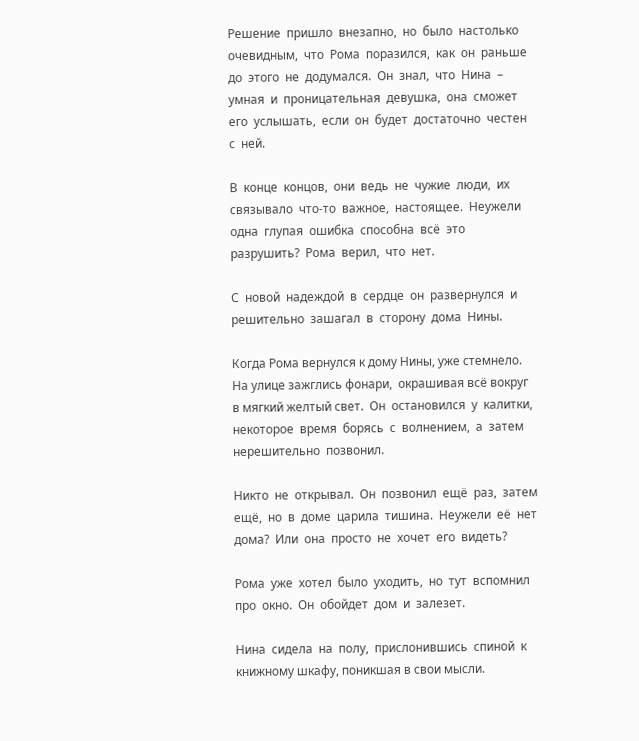Решение  пришло  внезапно,  но  было  настолько  очевидным,  что  Рома  поразился,  как  он  раньше  до  этого  не  додумался.  Он  знал,  что  Нина  –  умная  и  проницательная  девушка,  она  сможет  его  услышать,  если  он  будет  достаточно  честен  с  ней.

В  конце  концов,  они  ведь  не  чужие  люди,  их  связывало  что-то  важное,  настоящее.  Неужели  одна  глупая  ошибка  способна  всё  это  разрушить?  Рома  верил,  что  нет.

С  новой  надеждой  в  сердце  он  развернулся  и  решительно  зашагал  в  сторону  дома  Нины.

Когда Рома вернулся к дому Нины, уже стемнело. На улице зажглись фонари,  окрашивая всё вокруг в мягкий желтый свет.  Он  остановился  у  калитки,  некоторое  время  борясь  с  волнением,  а  затем  нерешительно  позвонил.

Никто  не  открывал.  Он  позвонил  ещё  раз,  затем  ещё,  но  в  доме  царила  тишина.  Неужели  её  нет  дома?  Или  она  просто  не  хочет  его  видеть?

Рома  уже  хотел  было  уходить,  но  тут  вспомнил  про  окно.  Он  обойдет  дом  и  залезет.

Нина  сидела  на  полу,  прислонившись  спиной  к  книжному шкафу, поникшая в свои мысли.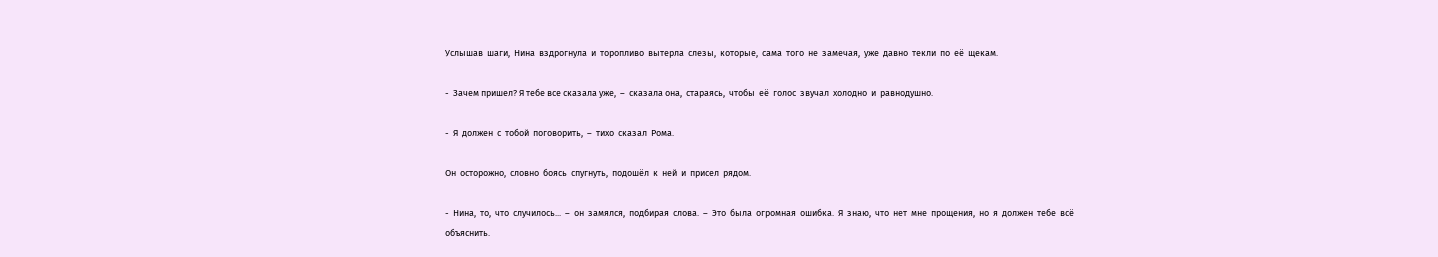Услышав  шаги,  Нина  вздрогнула  и  торопливо  вытерла  слезы,  которые,  сама  того  не  замечая,  уже  давно  текли  по  её  щекам.

-  Зачем пришел? Я тебе все сказала уже,  –  сказала она,  стараясь,  чтобы  её  голос  звучал  холодно  и  равнодушно.

-  Я  должен  с  тобой  поговорить,  –  тихо  сказал  Рома.

Он  осторожно,  словно  боясь  спугнуть,  подошёл  к  ней  и  присел  рядом.

-  Нина,  то,  что  случилось...  –  он  замялся,  подбирая  слова.  –  Это  была  огромная  ошибка.  Я  знаю,  что  нет  мне  прощения,  но  я  должен  тебе  всё  объяснить.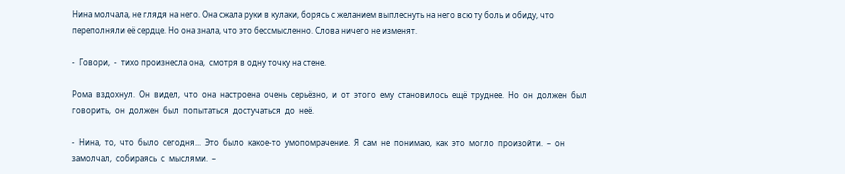Нина молчала, не глядя на него. Она сжала руки в кулаки, борясь с желанием выплеснуть на него всю ту боль и обиду, что переполняли её сердце. Но она знала, что это бессмысленно. Слова ничего не изменят.

-  Говори,  -  тихо произнесла она,  смотря в одну точку на стене.

Рома  вздохнул.  Он  видел,  что  она  настроена  очень  серьёзно,  и  от  этого  ему  становилось  ещё  труднее.  Но  он  должен  был  говорить,  он  должен  был  попытаться  достучаться  до  неё.

-  Нина,  то,  что  было  сегодня...  Это  было  какое-то  умопомрачение.  Я  сам  не  понимаю,  как  это  могло  произойти.  –  он  замолчал,  собираясь  с  мыслями.  –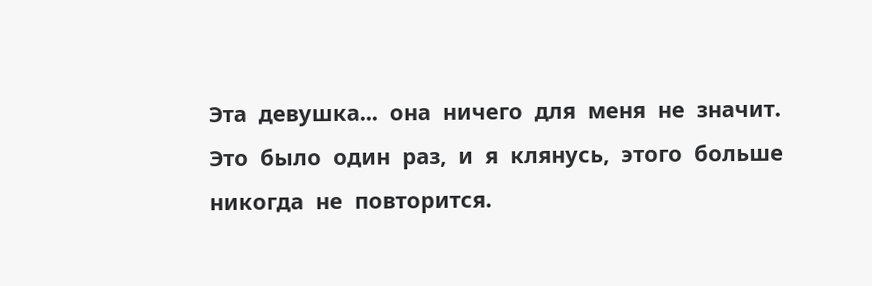Эта  девушка...  она  ничего  для  меня  не  значит.  Это  было  один  раз,  и  я  клянусь,  этого  больше  никогда  не  повторится.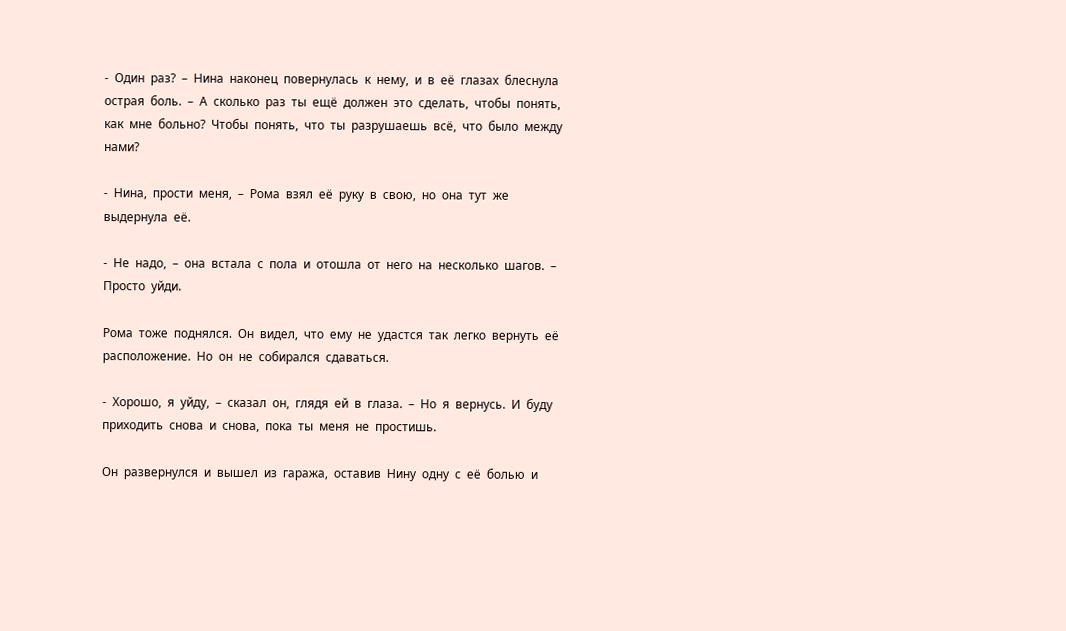-  Один  раз?  –  Нина  наконец  повернулась  к  нему,  и  в  её  глазах  блеснула  острая  боль.  –  А  сколько  раз  ты  ещё  должен  это  сделать,  чтобы  понять,  как  мне  больно?  Чтобы  понять,  что  ты  разрушаешь  всё,  что  было  между  нами?

-  Нина,  прости  меня,  –  Рома  взял  её  руку  в  свою,  но  она  тут  же  выдернула  её.

-  Не  надо,  –  она  встала  с  пола  и  отошла  от  него  на  несколько  шагов.  –  Просто  уйди.

Рома  тоже  поднялся.  Он  видел,  что  ему  не  удастся  так  легко  вернуть  её  расположение.  Но  он  не  собирался  сдаваться.

-  Хорошо,  я  уйду,  –  сказал  он,  глядя  ей  в  глаза.  –  Но  я  вернусь.  И  буду  приходить  снова  и  снова,  пока  ты  меня  не  простишь.

Он  развернулся  и  вышел  из  гаража,  оставив  Нину  одну  с  её  болью  и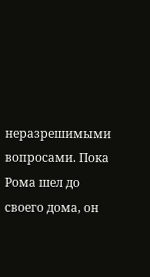неразрешимыми  вопросами. Пока Рома шел до своего дома, он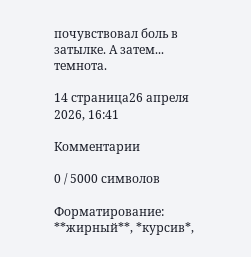почувствовал боль в затылке. А затем... темнота.

14 страница26 апреля 2026, 16:41

Комментарии

0 / 5000 символов

Форматирование: **жирный**, *курсив*,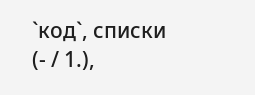`код`, списки (- / 1.),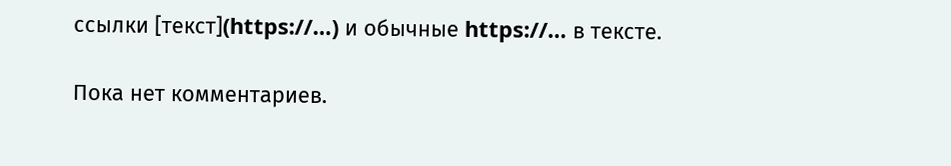ссылки [текст](https://…) и обычные https://… в тексте.

Пока нет комментариев.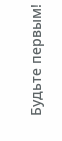Будьте первым!